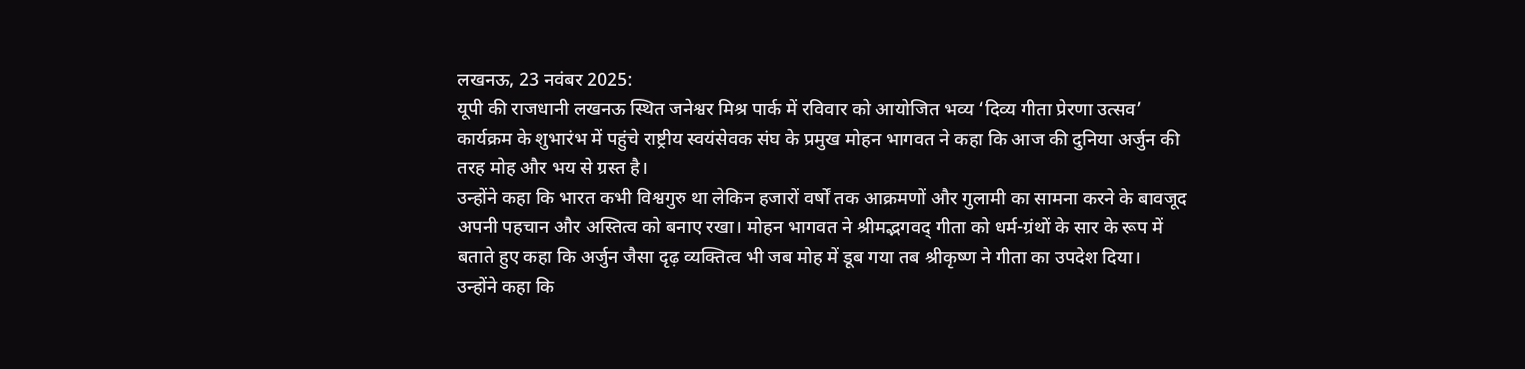लखनऊ, 23 नवंबर 2025:
यूपी की राजधानी लखनऊ स्थित जनेश्वर मिश्र पार्क में रविवार को आयोजित भव्य ‘दिव्य गीता प्रेरणा उत्सव’ कार्यक्रम के शुभारंभ में पहुंचे राष्ट्रीय स्वयंसेवक संघ के प्रमुख मोहन भागवत ने कहा कि आज की दुनिया अर्जुन की तरह मोह और भय से ग्रस्त है।
उन्होंने कहा कि भारत कभी विश्वगुरु था लेकिन हजारों वर्षों तक आक्रमणों और गुलामी का सामना करने के बावजूद अपनी पहचान और अस्तित्व को बनाए रखा। मोहन भागवत ने श्रीमद्भगवद् गीता को धर्म-ग्रंथों के सार के रूप में बताते हुए कहा कि अर्जुन जैसा दृढ़ व्यक्तित्व भी जब मोह में डूब गया तब श्रीकृष्ण ने गीता का उपदेश दिया।
उन्होंने कहा कि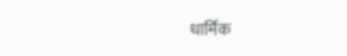धार्मिक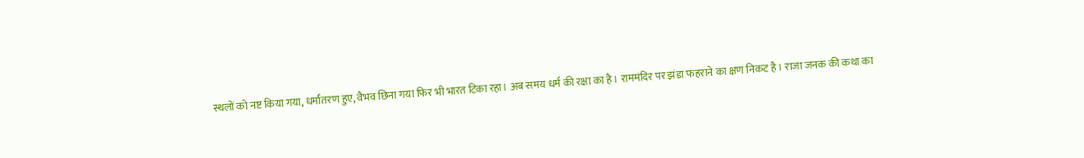स्थलों को नष्ट किया गया, धर्मांतरण हुए, वैभव छिना गया फिर भी भारत टिका रहा। अब समय धर्म की रक्षा का है। राममंदिर पर झंडा फहराने का क्षण निकट है। राजा जनक की कथा का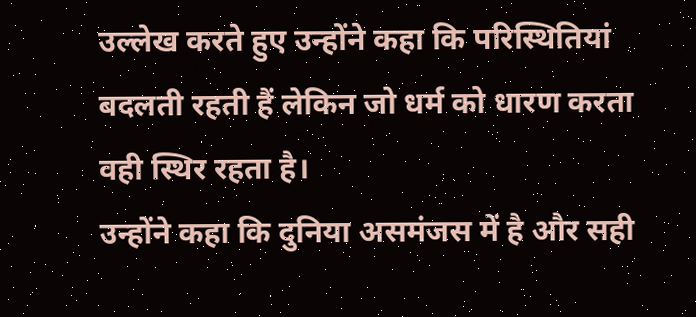उल्लेख करते हुए उन्होंने कहा कि परिस्थितियां बदलती रहती हैं लेकिन जो धर्म को धारण करता वही स्थिर रहता है।
उन्होंने कहा कि दुनिया असमंजस में है और सही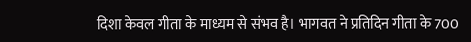दिशा केवल गीता के माध्यम से संभव है। भागवत ने प्रतिदिन गीता के 700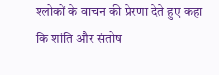श्लोकों के वाचन की प्रेरणा देते हुए कहा कि शांति और संतोष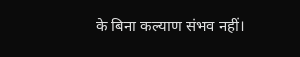के बिना कल्याण संभव नहीं।